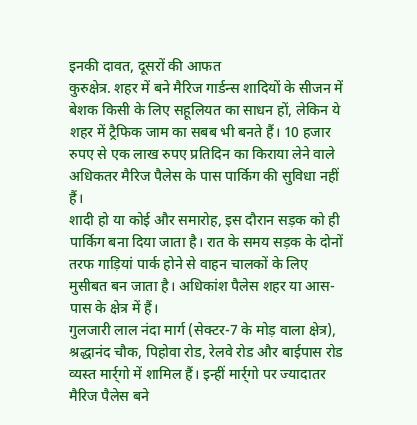इनकी दावत, दूसरों की आफत
कुरुक्षेत्र. शहर में बने मैरिज गार्डन्स शादियों के सीजन में बेशक किसी के लिए सहूलियत का साधन हों, लेकिन ये शहर में ट्रैफिक जाम का सबब भी बनते हैं। 10 हजार रुपए से एक लाख रुपए प्रतिदिन का किराया लेने वाले अधिकतर मैरिज पैलेस के पास पार्किग की सुविधा नहीं हैं।
शादी हो या कोई और समारोह, इस दौरान सड़क को ही पार्किग बना दिया जाता है। रात के समय सड़क के दोनों तरफ गाड़ियां पार्क होने से वाहन चालकों के लिए मुसीबत बन जाता है। अधिकांश पैलेस शहर या आस-पास के क्षेत्र में हैं।
गुलजारी लाल नंदा मार्ग (सेक्टर-7 के मोड़ वाला क्षेत्र), श्रद्धानंद चौक, पिहोवा रोड, रेलवे रोड और बाईपास रोड व्यस्त मार्र्गो में शामिल हैं। इन्हीं मार्र्गो पर ज्यादातर मैरिज पैलेस बने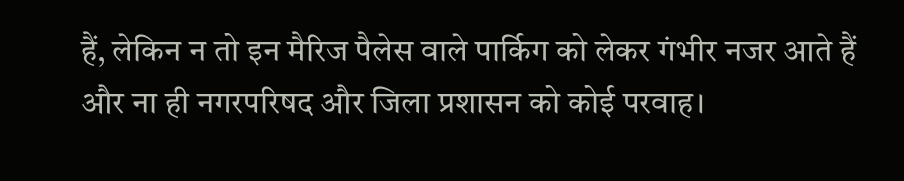हैं, लेकिन न तो इन मैरिज पैलेस वाले पार्किग को लेकर गंभीर नजर आते हैं और ना ही नगरपरिषद और जिला प्रशासन को कोई परवाह।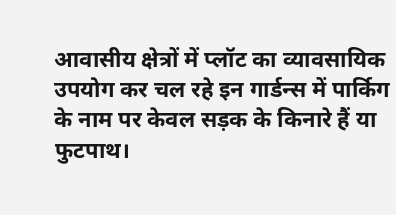आवासीय क्षेत्रों में प्लॉट का व्यावसायिक उपयोग कर चल रहे इन गार्डन्स में पार्किग के नाम पर केवल सड़क के किनारे हैं या फुटपाथ।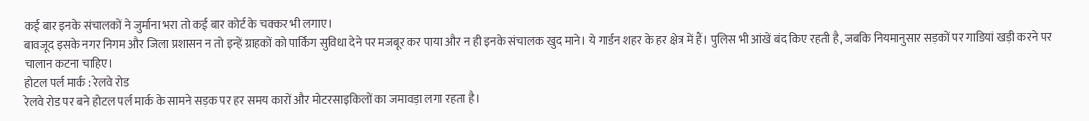कई बार इनके संचालकों ने जुर्माना भरा तो कई बार कोर्ट के चक्कर भी लगाए।
बावजूद इसके नगर निगम और जिला प्रशासन न तो इन्हें ग्राहकों को पार्किग सुविधा देने पर मजबूर कर पाया और न ही इनके संचालक खुद माने। ये गार्डन शहर के हर क्षेत्र में हैं। पुलिस भी आंखें बंद किए रहती है, जबकि नियमानुसार सड़कों पर गाडियां खड़ी करने पर चालान कटना चाहिए।
होटल पर्ल मार्क : रेलवे रोड
रेलवे रोड पर बने होटल पर्ल मार्क के सामने सड़क पर हर समय कारों और मोटरसाइकिलों का जमावड़ा लगा रहता है।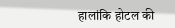हालांकि होटल की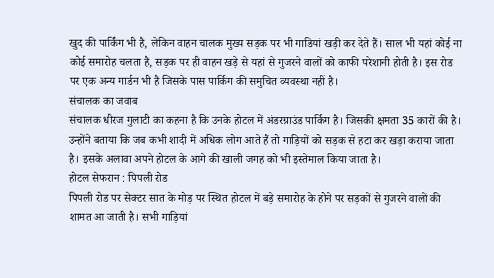खुद की पार्किंग भी है, लेकिन वाहन चालक मुख्य सड़क पर भी गाडियां खड़ी कर देते हैं। साल भी यहां कोई ना कोई समारोह चलता है, सड़क पर ही वाहन खड़े से यहां से गुजरने वालों को काफी परेशानी होती है। इस रोड पर एक अन्य गार्डन भी है जिसके पास पार्किग की समुचित व्यवस्था नहीं है।
संचालक का जवाब
संचालक धीरज गुलाटी का कहना है कि उनके होटल में अंडरग्राउंड पार्किग है। जिसकी क्षमता 35 कारों की है। उन्होंने बताया कि जब कभी शादी में अधिक लोग आते हैं तो गाड़ियों को सड़क से हटा कर खड़ा कराया जाता है। इसके अलावा अपने होटल के आगे की खाली जगह को भी इस्तेमाल किया जाता है।
होटल सेफरान : पिपली रोड
पिपली रोड पर सेक्टर सात के मोड़ पर स्थित होटल में बड़े समारोह के होने पर सड़कों से गुजरने वालों की शामत आ जाती है। सभी गाड़ियां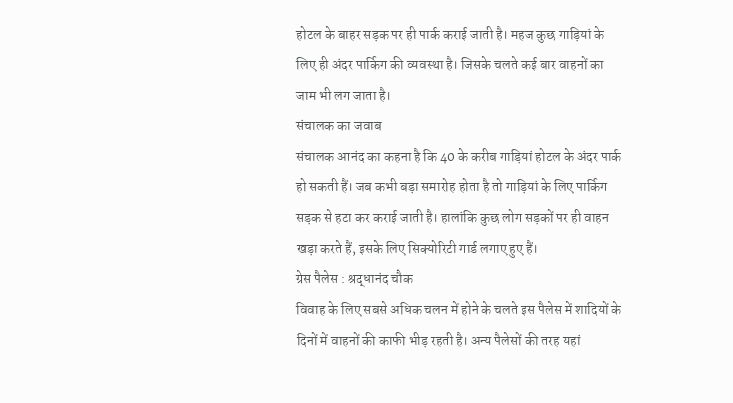होटल के बाहर सड़क पर ही पार्क कराई जाती है। महज कुछ गाड़ियां के लिए ही अंदर पार्किग की व्यवस्था है। जिसके चलते कई बार वाहनों का जाम भी लग जाता है।
संचालक का जवाब
संचालक आनंद का कहना है कि 40 के करीब गाड़ियां होटल के अंदर पार्क हो सकती हैं। जब कभी बड़ा समारोह होता है तो गाड़ियां के लिए पार्किग सड़क से हटा कर कराई जाती है। हालांकि कुछ लोग सड़कों पर ही वाहन खड़ा करते हैं, इसके लिए सिक्योरिटी गार्ड लगाए हुए हैं।
ग्रेस पैलेस : श्रद्धानंद चौक
विवाह के लिए सबसे अधिक चलन में होने के चलते इस पैलेस में शादियों के दिनों में वाहनों की काफी भीड़ रहती है। अन्य पैलेसों की तरह यहां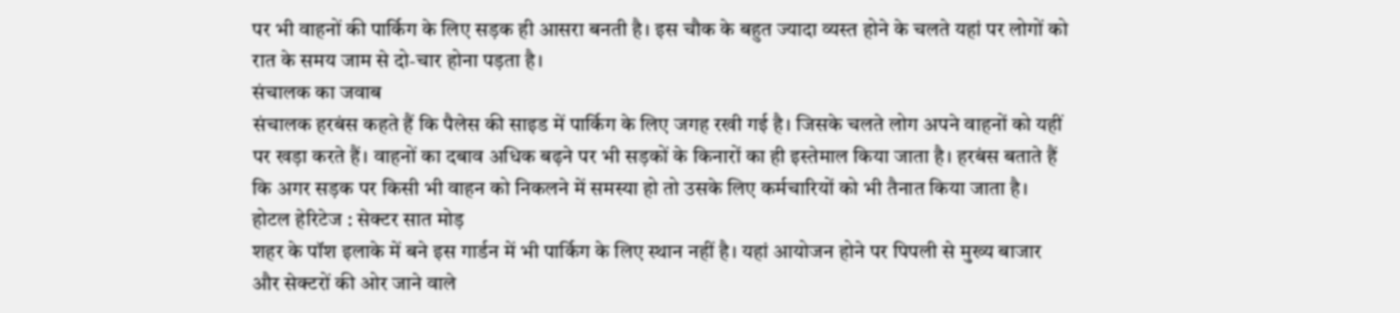पर भी वाहनों की पार्किग के लिए सड़क ही आसरा बनती है। इस चौक के बहुत ज्यादा व्यस्त होने के चलते यहां पर लोगों को रात के समय जाम से दो-चार होना पड़ता है।
संचालक का जवाब
संचालक हरबंस कहते हैं कि पैलेस की साइड में पार्किग के लिए जगह रखी गई है। जिसके चलते लोग अपने वाहनों को यहीं पर खड़ा करते हैं। वाहनों का दबाव अधिक बढ़ने पर भी सड़कों के किनारों का ही इस्तेमाल किया जाता है। हरबंस बताते हैं कि अगर सड़क पर किसी भी वाहन को निकलने में समस्या हो तो उसके लिए कर्मचारियों को भी तैनात किया जाता है।
होटल हेरिटेज : सेक्टर सात मोड़
शहर के पॉश इलाके में बने इस गार्डन में भी पार्किग के लिए स्थान नहीं है। यहां आयोजन होने पर पिपली से मुख्य बाजार और सेक्टरों की ओर जाने वाले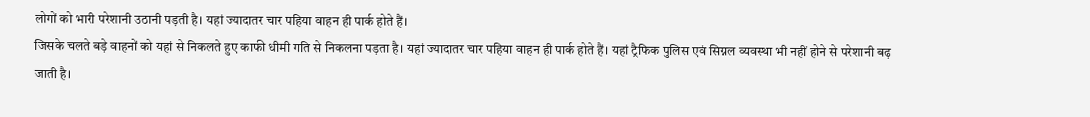लोगों को भारी परेशानी उठानी पड़ती है। यहां ज्यादातर चार पहिया वाहन ही पार्क होते हैं।
जिसके चलते बड़े वाहनों को यहां से निकलते हुए काफी धीमी गति से निकलना पड़ता है। यहां ज्यादातर चार पहिया वाहन ही पार्क होते हैं। यहां ट्रैफिक पुलिस एवं सिग्नल व्यवस्था भी नहीं होने से परेशानी बढ़ जाती है।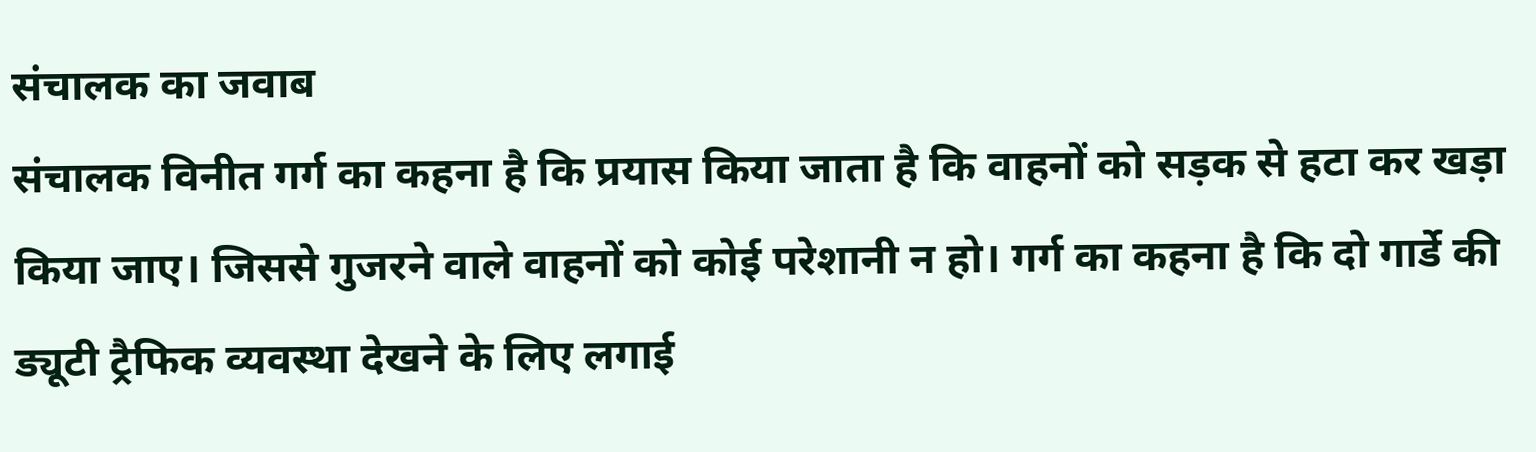संचालक का जवाब
संचालक विनीत गर्ग का कहना है कि प्रयास किया जाता है कि वाहनों को सड़क से हटा कर खड़ा किया जाए। जिससे गुजरने वाले वाहनों को कोई परेशानी न हो। गर्ग का कहना है कि दो गार्डे की ड्यूटी ट्रैफिक व्यवस्था देखने के लिए लगाई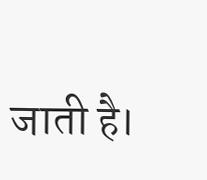जाती है।